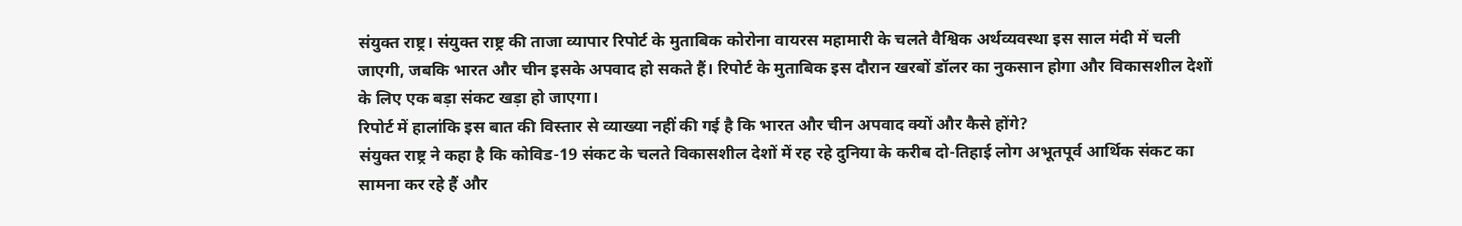संयुक्त राष्ट्र। संयुक्त राष्ट्र की ताजा व्यापार रिपोर्ट के मुताबिक कोरोना वायरस महामारी के चलते वैश्विक अर्थव्यवस्था इस साल मंदी में चली जाएगी, जबकि भारत और चीन इसके अपवाद हो सकते हैं। रिपोर्ट के मुताबिक इस दौरान खरबों डॉलर का नुकसान होगा और विकासशील देशों के लिए एक बड़ा संकट खड़ा हो जाएगा।
रिपोर्ट में हालांकि इस बात की विस्तार से व्याख्या नहीं की गई है कि भारत और चीन अपवाद क्यों और कैसे होंगे?
संयुक्त राष्ट्र ने कहा है कि कोविड-19 संकट के चलते विकासशील देशों में रह रहे दुनिया के करीब दो-तिहाई लोग अभूतपूर्व आर्थिक संकट का सामना कर रहे हैं और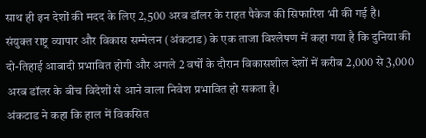साथ ही इन देशों की मदद के लिए 2,500 अरब डॉलर के राहत पैकेज की सिफारिश भी की गई है।
संयुक्त राष्ट्र व्यापार और विकास सम्मेलन (अंकटाड) के एक ताजा विश्लेषण में कहा गया है कि दुनिया की दो-तिहाई आबादी प्रभावित होगी और अगले 2 वर्षों के दौरान विकासशील देशों में करीब 2,000 से 3,000 अरब डॉलर के बीच विदेशों से आने वाला निवेश प्रभावित हो सकता है।
अंकटाड ने कहा कि हाल में विकसित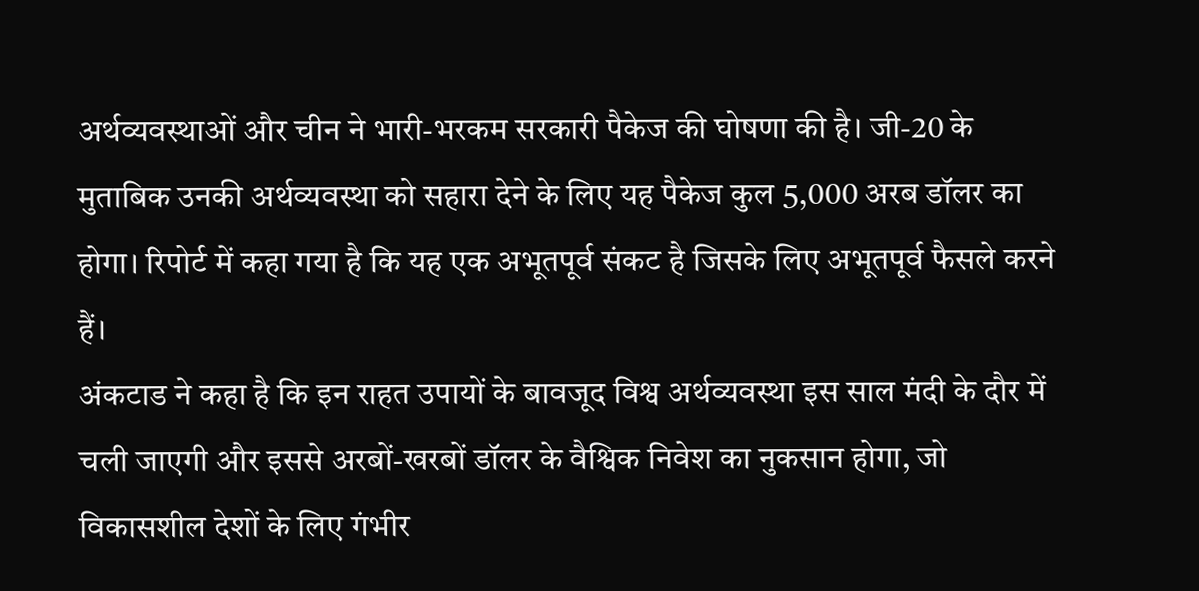अर्थव्यवस्थाओं और चीन ने भारी-भरकम सरकारी पैकेज की घोषणा की है। जी-20 के मुताबिक उनकी अर्थव्यवस्था को सहारा देने के लिए यह पैकेज कुल 5,000 अरब डॉलर का होगा। रिपोर्ट में कहा गया है कि यह एक अभूतपूर्व संकट है जिसके लिए अभूतपूर्व फैसले करने हैं।
अंकटाड ने कहा है कि इन राहत उपायों के बावजूद विश्व अर्थव्यवस्था इस साल मंदी के दौर में चली जाएगी और इससे अरबों-खरबों डॉलर के वैश्विक निवेश का नुकसान होगा, जो विकासशील देशों के लिए गंभीर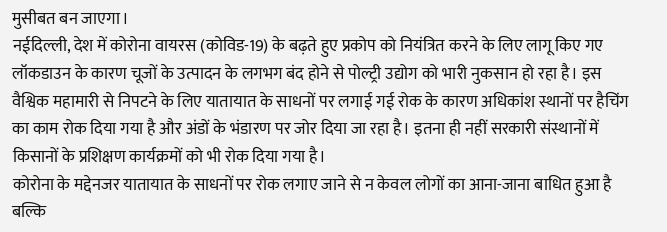मुसीबत बन जाएगा।
नईदिल्ली, देश में कोरोना वायरस (कोविड-19) के बढ़ते हुए प्रकोप को नियंत्रित करने के लिए लागू किए गए लॉकडाउन के कारण चूजों के उत्पादन के लगभग बंद होने से पोल्ट्री उद्योग को भारी नुकसान हो रहा है। इस वैश्विक महामारी से निपटने के लिए यातायात के साधनों पर लगाई गई रोक के कारण अधिकांश स्थानों पर हैचिंग का काम रोक दिया गया है और अंडों के भंडारण पर जोर दिया जा रहा है। इतना ही नहीं सरकारी संस्थानों में किसानों के प्रशिक्षण कार्यक्रमों को भी रोक दिया गया है।
कोरोना के मद्देनजर यातायात के साधनों पर रोक लगाए जाने से न केवल लोगों का आना-जाना बाधित हुआ है बल्कि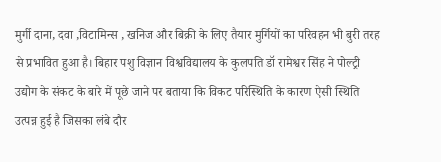मुर्गी दाना, दवा ,विटामिन्स , खनिज और बिक्री के लिए तैयार मुर्गियों का परिवहन भी बुरी तरह से प्रभावित हुआ है। बिहार पशु विज्ञान विश्वविद्यालय के कुलपति डॉ रामेश्वर सिंह ने पोल्ट्री उद्योग के संकट के बारे में पूछे जाने पर बताया कि विकट परिस्थिति के कारण ऐसी स्थिति उत्पन्न हुई है जिसका लंबे दौर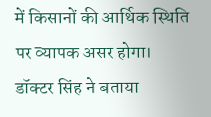में किसानों की आर्थिक स्थिति पर व्यापक असर होगा।
डॉक्टर सिंह ने बताया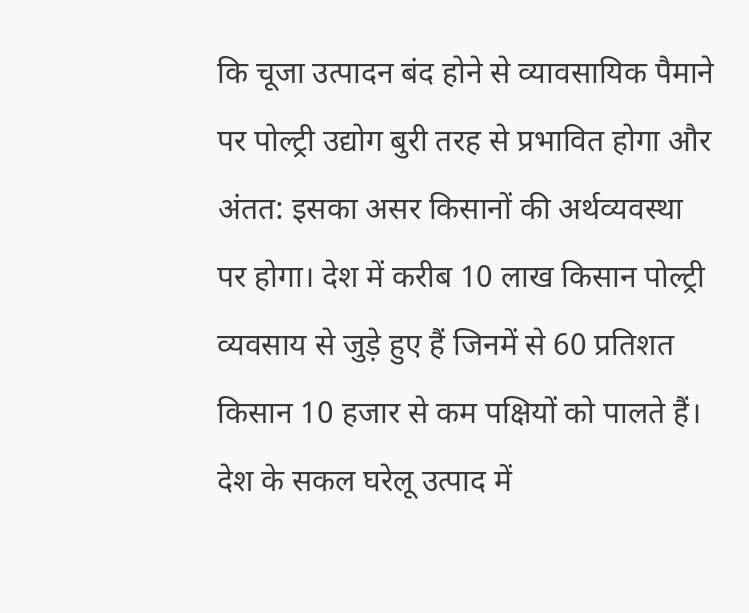कि चूजा उत्पादन बंद होने से व्यावसायिक पैमाने पर पोल्ट्री उद्योग बुरी तरह से प्रभावित होगा और अंतत: इसका असर किसानों की अर्थव्यवस्था पर होगा। देश में करीब 10 लाख किसान पोल्ट्री व्यवसाय से जुड़े हुए हैं जिनमें से 60 प्रतिशत किसान 10 हजार से कम पक्षियों को पालते हैं। देश के सकल घरेलू उत्पाद में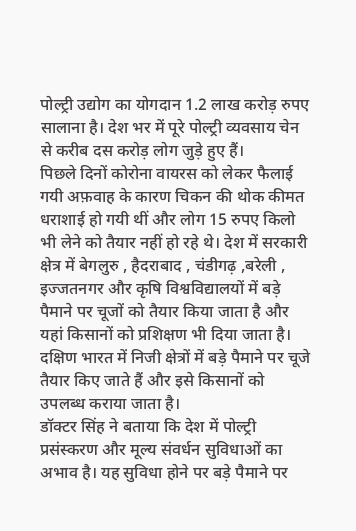पोल्ट्री उद्योग का योगदान 1.2 लाख करोड़ रुपए सालाना है। देश भर में पूरे पोल्ट्री व्यवसाय चेन से करीब दस करोड़ लोग जुड़े हुए हैं।
पिछले दिनों कोरोना वायरस को लेकर फैलाई गयी अफ़वाह के कारण चिकन की थोक कीमत धराशाई हो गयी थीं और लोग 15 रुपए किलो भी लेने को तैयार नहीं हो रहे थे। देश में सरकारी क्षेत्र में बेगलुरु , हैदराबाद , चंडीगढ़ ,बरेली , इज्जतनगर और कृषि विश्वविद्यालयों में बड़े पैमाने पर चूजों को तैयार किया जाता है और यहां किसानों को प्रशिक्षण भी दिया जाता है। दक्षिण भारत में निजी क्षेत्रों में बड़े पैमाने पर चूजे तैयार किए जाते हैं और इसे किसानों को उपलब्ध कराया जाता है।
डॉक्टर सिंह ने बताया कि देश में पोल्ट्री प्रसंस्करण और मूल्य संवर्धन सुविधाओं का अभाव है। यह सुविधा होने पर बड़े पैमाने पर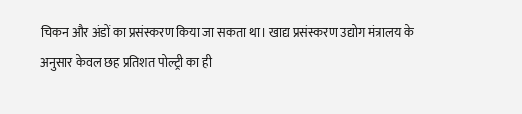चिकन और अंडों का प्रसंस्करण किया जा सकता था। खाद्य प्रसंस्करण उद्योग मंत्रालय के अनुसार केवल छह प्रतिशत पोल्ट्री का ही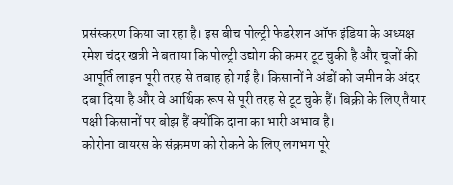प्रसंस्करण किया जा रहा है। इस बीच पोल्ट्री फेडरेशन ऑफ इंडिया के अध्यक्ष रमेश चंदर खत्री ने बताया कि पोल्ट्री उद्योग की कमर टूट चुकी है और चूजों की आपूर्ति लाइन पूरी तरह से तबाह हो गई है। किसानों ने अंडों को जमीन के अंदर दबा दिया है और वे आर्थिक रूप से पूरी तरह से टूट चुके हैं। बिक्री के लिए तैयार पक्षी किसानों पर बोझ हैं क्योंकि दाना का भारी अभाव है।
कोरोना वायरस के संक्रमण को रोकने के लिए लगभग पूरे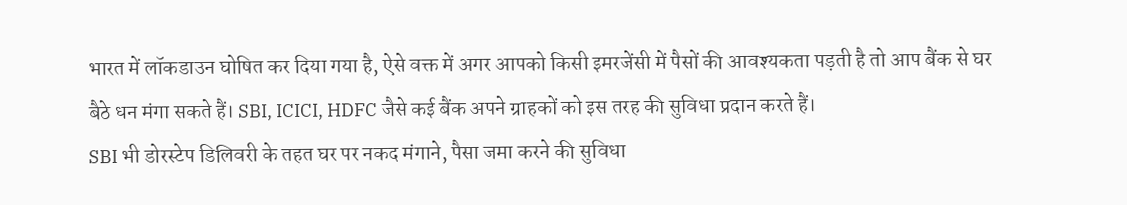भारत में लॉकडाउन घोषित कर दिया गया है, ऐसे वक्त में अगर आपको किसी इमरजेंसी में पैसों की आवश्यकता पड़ती है तो आप बैंक से घर बैठे धन मंगा सकते हैं। SBI, ICICI, HDFC जैसे कई बैंक अपने ग्राहकों को इस तरह की सुविधा प्रदान करते हैं।
SBI भी डोरस्टेप डिलिवरी के तहत घर पर नकद मंगाने, पैसा जमा करने की सुविधा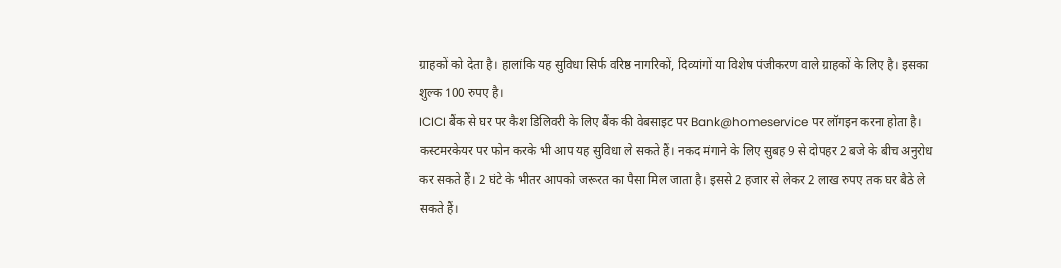ग्राहकों को देता है। हालांकि यह सुविधा सिर्फ वरिष्ठ नागरिकों, दिव्यांगों या विशेष पंजीकरण वाले ग्राहकों के लिए है। इसका शुल्क 100 रुपए है।
ICICI बैंक से घर पर कैश डिलिवरी के लिए बैंक की वेबसाइट पर Bank@homeservice पर लॉगइन करना होता है। कस्टमरकेयर पर फोन करके भी आप यह सुविधा ले सकते हैं। नकद मंगाने के लिए सुबह 9 से दोपहर 2 बजे के बीच अनुरोध कर सकते हैं। 2 घंटे के भीतर आपको जरूरत का पैसा मिल जाता है। इससे 2 हजार से लेकर 2 लाख रुपए तक घर बैठे ले सकते हैं।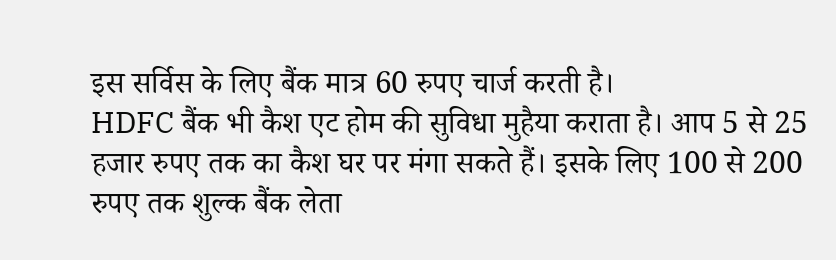इस सर्विस के लिए बैंक मात्र 60 रुपए चार्ज करती है।
HDFC बैंक भी कैश एट होम की सुविधा मुहैया कराता है। आप 5 से 25 हजार रुपए तक का कैश घर पर मंगा सकते हैं। इसके लिए 100 से 200 रुपए तक शुल्क बैंक लेता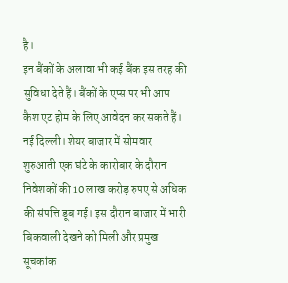है।
इन बैंकों के अलावा भी कई बैंक इस तरह की सुविधा देते हैं। बैंकों के एप्स पर भी आप कैश एट होम के लिए आवेदन कर सकते हैं।
नई दिल्ली। शेयर बाजार में सोमवार शुरुआती एक घंटे के कारोबार के दौरान निवेशकों की 10 लाख करोड़ रुपए से अधिक की संपत्ति डूब गई। इस दौरान बाजार में भारी बिकवाली देखने को मिली और प्रमुख सूचकांक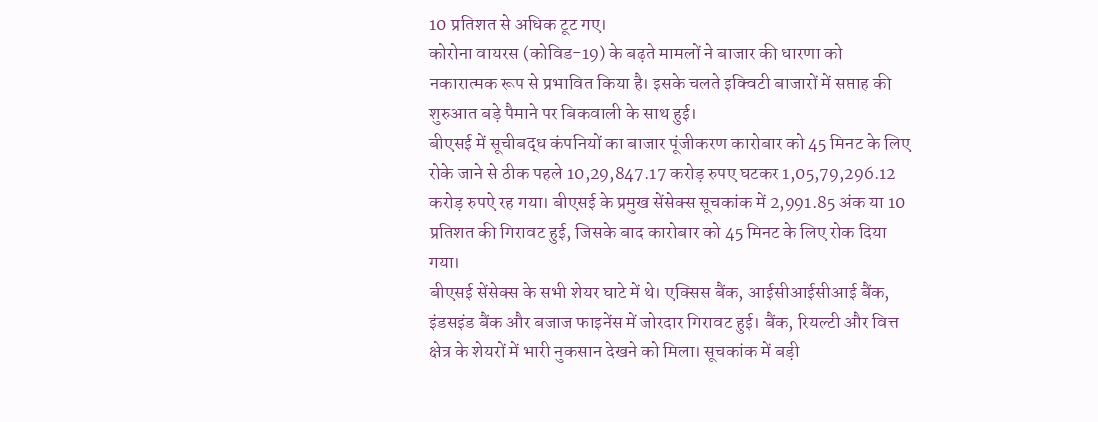10 प्रतिशत से अधिक टूट गए।
कोरोना वायरस (कोविड-19) के बढ़ते मामलों ने बाजार की धारणा को नकारात्मक रूप से प्रभावित किया है। इसके चलते इक्विटी बाजारों में सप्ताह की शुरुआत बड़े पैमाने पर बिकवाली के साथ हुई।
बीएसई में सूचीबद्ध कंपनियों का बाजार पूंजीकरण कारोबार को 45 मिनट के लिए रोके जाने से ठीक पहले 10,29,847.17 करोड़ रुपए घटकर 1,05,79,296.12 करोड़ रुपऐ रह गया। बीएसई के प्रमुख सेंसेक्स सूचकांक में 2,991.85 अंक या 10 प्रतिशत की गिरावट हुई, जिसके बाद कारोबार को 45 मिनट के लिए रोक दिया गया।
बीएसई सेंसेक्स के सभी शेयर घाटे में थे। एक्सिस बैंक, आईसीआईसीआई बैंक, इंडसइंड बैंक और बजाज फाइनेंस में जोरदार गिरावट हुई। बैंक, रियल्टी और वित्त क्षेत्र के शेयरों में भारी नुकसान देखने को मिला। सूचकांक में बड़ी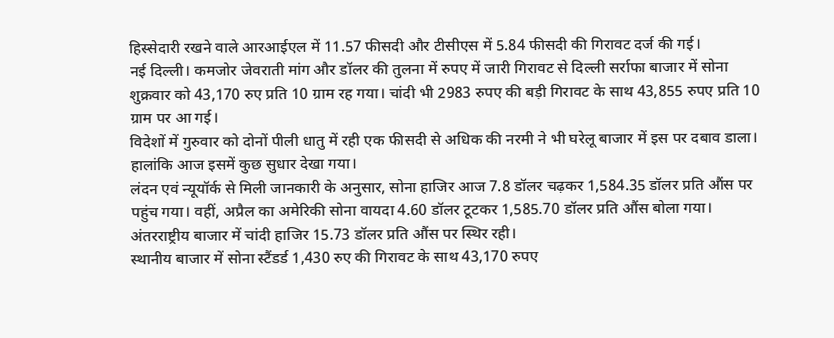हिस्सेदारी रखने वाले आरआईएल में 11.57 फीसदी और टीसीएस में 5.84 फीसदी की गिरावट दर्ज की गई।
नई दिल्ली। कमजोर जेवराती मांग और डॉलर की तुलना में रुपए में जारी गिरावट से दिल्ली सर्राफा बाजार में सोना शुक्रवार को 43,170 रुए प्रति 10 ग्राम रह गया। चांदी भी 2983 रुपए की बड़ी गिरावट के साथ 43,855 रुपए प्रति 10 ग्राम पर आ गई।
विदेशों में गुरुवार को दोनों पीली धातु में रही एक फीसदी से अधिक की नरमी ने भी घरेलू बाजार में इस पर दबाव डाला। हालांकि आज इसमें कुछ सुधार देखा गया।
लंदन एवं न्यूयॉर्क से मिली जानकारी के अनुसार, सोना हाजिर आज 7.8 डॉलर चढ़कर 1,584.35 डॉलर प्रति औंस पर पहुंच गया। वहीं, अप्रैल का अमेरिकी सोना वायदा 4.60 डॉलर टूटकर 1,585.70 डॉलर प्रति औंस बोला गया। अंतरराष्ट्रीय बाजार में चांदी हाजिर 15.73 डॉलर प्रति औंस पर स्थिर रही।
स्थानीय बाजार में सोना स्टैंडर्ड 1,430 रुए की गिरावट के साथ 43,170 रुपए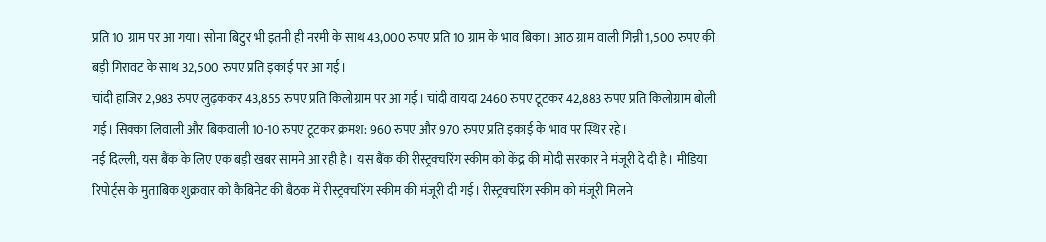प्रति 10 ग्राम पर आ गया। सोना बिटुर भी इतनी ही नरमी के साथ 43,000 रुपए प्रति 10 ग्राम के भाव बिका। आठ ग्राम वाली गिन्नी 1,500 रुपए की बड़ी गिरावट के साथ 32,500 रुपए प्रति इकाई पर आ गई।
चांदी हाजिर 2,983 रुपए लुढ़ककर 43,855 रुपए प्रति किलोग्राम पर आ गई। चांदी वायदा 2460 रुपए टूटकर 42,883 रुपए प्रति किलोग्राम बोली गई। सिक्का लिवाली और बिकवाली 10-10 रुपए टूटकर क्रमश: 960 रुपए और 970 रुपए प्रति इकाई के भाव पर स्थिर रहे।
नई दिल्ली, यस बैंक के लिए एक बड़ी खबर सामने आ रही है। यस बैंक की रीस्ट्रक्चरिंग स्कीम को केंद्र की मोदी सरकार ने मंजूरी दे दी है। मीडिया रिपोर्ट्स के मुताबिक शुक्रवार को कैबिनेट की बैठक में रीस्ट्रक्चरिंग स्कीम की मंजूरी दी गई। रीस्ट्रक्चरिंग स्कीम को मंजूरी मिलने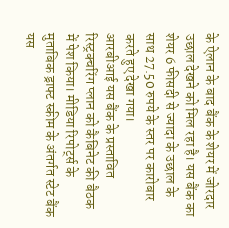के ऐलान के बाद बैंक के शेयर में जोरदार उछाल देखने को मिल रहा है। यस बैंक का शेयर 6 फीसदी से ज्यादा के उछाल के साथ 27.50 रुपये के स्तर पर कारोबार करते हुए देखा गया।
आरबीआई यस बैंक के प्रस्तावित रिस्ट्रक्चरिंग प्लान को कैबिनेट की बैठक में पेश किया। मीडिया रिपोर्ट्स के मुताबिक ड्राफ्ट स्कीम के अंतर्गत स्टेट बैंक यस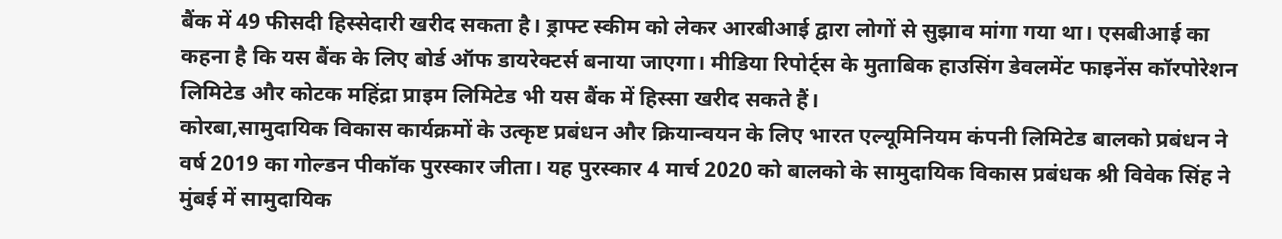बैंक में 49 फीसदी हिस्सेदारी खरीद सकता है। ड्राफ्ट स्कीम को लेकर आरबीआई द्वारा लोगों से सुझाव मांगा गया था। एसबीआई का कहना है कि यस बैंक के लिए बोर्ड ऑफ डायरेक्टर्स बनाया जाएगा। मीडिया रिपोर्ट्स के मुताबिक हाउसिंग डेवलमेंट फाइनेंस कॉरपोरेशन लिमिटेड और कोटक महिंद्रा प्राइम लिमिटेड भी यस बैंक में हिस्सा खरीद सकते हैं।
कोरबा,सामुदायिक विकास कार्यक्रमों के उत्कृष्ट प्रबंधन और क्रियान्वयन के लिए भारत एल्यूमिनियम कंपनी लिमिटेड बालको प्रबंधन ने वर्ष 2019 का गोल्डन पीकॉक पुरस्कार जीता। यह पुरस्कार 4 मार्च 2020 को बालको के सामुदायिक विकास प्रबंधक श्री विवेक सिंह ने मुंबई में सामुदायिक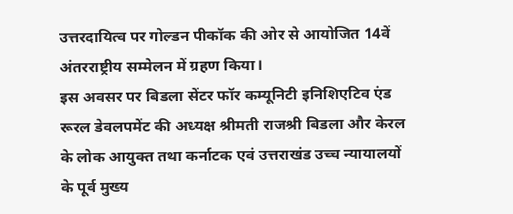उत्तरदायित्व पर गोल्डन पीकॉक की ओर से आयोजित 14वें अंतरराष्ट्रीय सम्मेलन में ग्रहण किया।
इस अवसर पर बिडला सेंटर फॉर कम्यूनिटी इनिशिएटिव एंड रूरल डेवलपमेंट की अध्यक्ष श्रीमती राजश्री बिडला और केरल के लोक आयुक्त तथा कर्नाटक एवं उत्तराखंड उच्च न्यायालयों के पूर्व मुख्य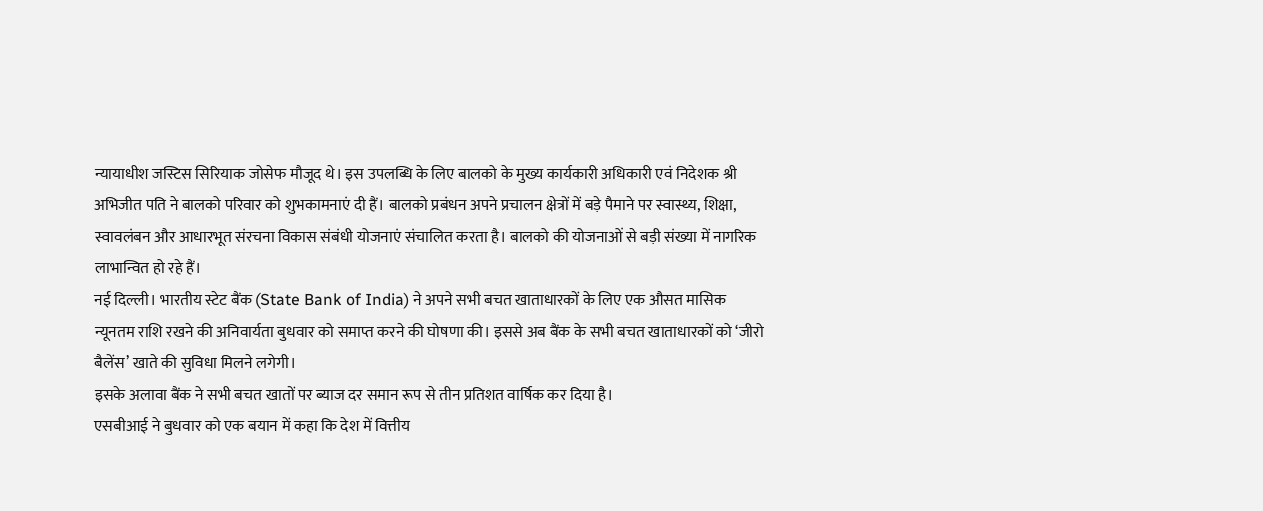न्यायाधीश जस्टिस सिरियाक जोसेफ मौजूद थे। इस उपलब्धि के लिए बालको के मुख्य कार्यकारी अधिकारी एवं निदेशक श्री अभिजीत पति ने बालको परिवार को शुभकामनाएं दी हैं। बालको प्रबंधन अपने प्रचालन क्षेत्रों में बड़े पैमाने पर स्वास्थ्य, शिक्षा, स्वावलंबन और आधारभूत संरचना विकास संबंधी योजनाएं संचालित करता है। बालको की योजनाओं से बड़ी संख्या में नागरिक लाभान्वित हो रहे हैं।
नई दिल्ली। भारतीय स्टेट बैंक (State Bank of India) ने अपने सभी बचत खाताधारकों के लिए एक औसत मासिक न्यूनतम राशि रखने की अनिवार्यता बुधवार को समाप्त करने की घोषणा की। इससे अब बैंक के सभी बचत खाताधारकों को ‘जीरो बैलेंस’ खाते की सुविधा मिलने लगेगी।
इसके अलावा बैंक ने सभी बचत खातों पर ब्याज दर समान रूप से तीन प्रतिशत वार्षिक कर दिया है।
एसबीआई ने बुधवार को एक बयान में कहा कि देश में वित्तीय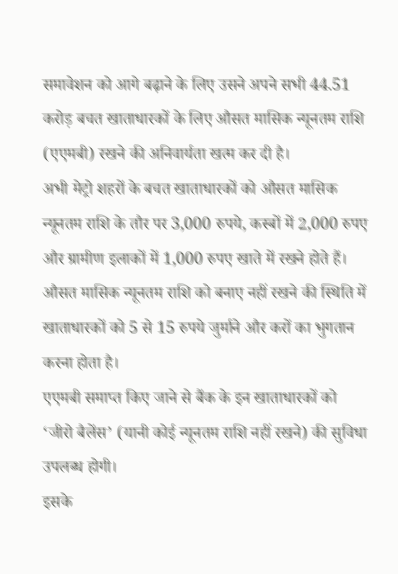समावेशन को आगे बढ़ाने के लिए उसने अपने सभी 44.51 करोड़ बचत खाताधारकों के लिए औसत मासिक न्यूनतम राशि (एएमबी) रखने की अनिवार्यता खत्म कर दी है।
अभी मेट्रो शहरों के बचत खाताधारकों को औसत मासिक न्यूनतम राशि के तौर पर 3,000 रुपये, कस्बों में 2,000 रुपए और ग्रामीण इलाकों में 1,000 रुपए खाते में रखने होते हैं। औसत मासिक न्यूनतम राशि को बनाए नहीं रखने की स्थिति में खाताधारकों को 5 से 15 रुपये जुर्माने और करों का भुगतान करना होता है।
एएमबी समाप्त किए जाने से बैंक के इन खाताधारकों को ‘जीरो बैलेंस’ (यानी कोई न्यूनतम राशि नहीं रखने) की सुविधा उपलब्ध होगी।
इसके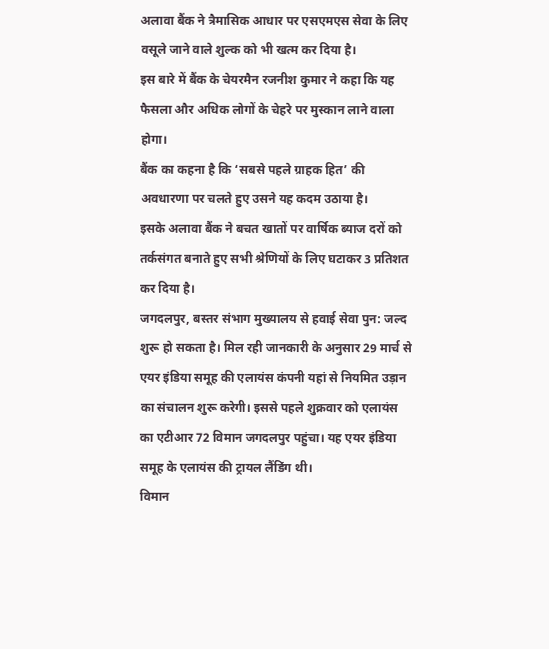अलावा बैंक ने त्रैमासिक आधार पर एसएमएस सेवा के लिए वसूले जाने वाले शुल्क को भी खत्म कर दिया है।
इस बारे में बैंक के चेयरमैन रजनीश कुमार ने कहा कि यह फैसला और अधिक लोगों के चेहरे पर मुस्कान लाने वाला होगा।
बैंक का कहना है कि ‘सबसे पहले ग्राहक हित’ की अवधारणा पर चलते हुए उसने यह कदम उठाया है।
इसके अलावा बैंक ने बचत खातों पर वार्षिक ब्याज दरों को तर्कसंगत बनाते हुए सभी श्रेणियों के लिए घटाकर 3 प्रतिशत कर दिया है।
जगदलपुर, बस्तर संभाग मुख्यालय से हवाई सेवा पुन: जल्द शुरू हो सकता है। मिल रही जानकारी के अनुसार 29 मार्च से एयर इंडिया समूह की एलायंस कंपनी यहां से नियमित उड़ान का संचालन शुरू करेगी। इससे पहले शुक्रवार को एलायंस का एटीआर 72 विमान जगदलपुर पहुंचा। यह एयर इंडिया समूह के एलायंस की ट्रायल लैंडिंग थी।
विमान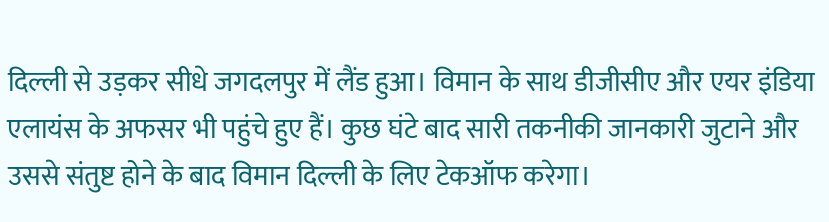दिल्ली से उड़कर सीधे जगदलपुर में लैंड हुआ। विमान के साथ डीजीसीए और एयर इंडिया एलायंस के अफसर भी पहुंचे हुए हैं। कुछ घंटे बाद सारी तकनीकी जानकारी जुटाने और उससे संतुष्ट होने के बाद विमान दिल्ली के लिए टेकऑफ करेगा।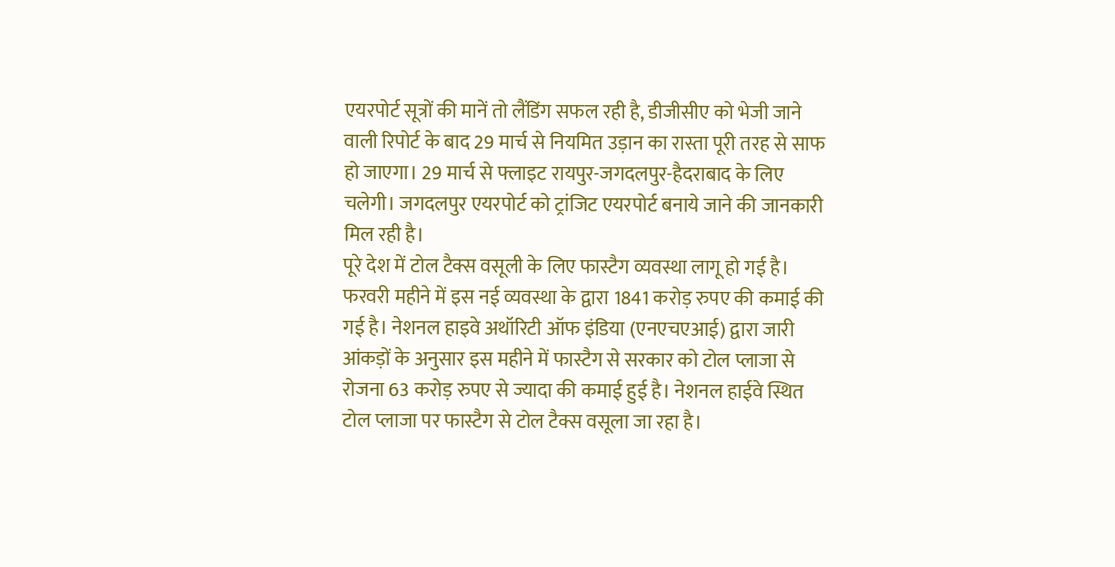एयरपोर्ट सूत्रों की मानें तो लैंडिंग सफल रही है, डीजीसीए को भेजी जाने वाली रिपोर्ट के बाद 29 मार्च से नियमित उड़ान का रास्ता पूरी तरह से साफ हो जाएगा। 29 मार्च से फ्लाइट रायपुर-जगदलपुर-हैदराबाद के लिए चलेगी। जगदलपुर एयरपोर्ट को ट्रांजिट एयरपोर्ट बनाये जाने की जानकारी मिल रही है।
पूरे देश में टोल टैक्स वसूली के लिए फास्टैग व्यवस्था लागू हो गई है। फरवरी महीने में इस नई व्यवस्था के द्वारा 1841 करोड़ रुपए की कमाई की गई है। नेशनल हाइवे अथॉरिटी ऑफ इंडिया (एनएचएआई) द्वारा जारी आंकड़ों के अनुसार इस महीने में फास्टैग से सरकार को टोल प्लाजा से रोजना 63 करोड़ रुपए से ज्यादा की कमाई हुई है। नेशनल हाईवे स्थित टोल प्लाजा पर फास्टैग से टोल टैक्स वसूला जा रहा है।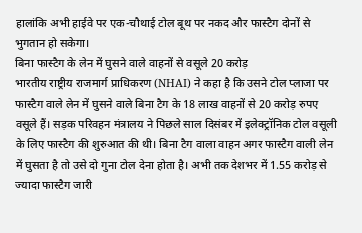हालांकि अभी हाईवे पर एक-चौथाई टोल बूथ पर नकद और फास्टैग दोनों से भुगतान हो सकेगा।
बिना फास्टैग के लेन में घुसने वाले वाहनों से वसूले 20 करोड़
भारतीय राष्ट्रीय राजमार्ग प्राधिकरण (NHAI) ने कहा है कि उसने टोल प्लाजा पर फास्टैग वाले लेन में घुसने वाले बिना टैग के 18 लाख वाहनों से 20 करोड़ रुपए वसूले हैं। सड़क परिवहन मंत्रालय ने पिछले साल दिसंबर में इलेक्ट्रॉनिक टोल वसूली के लिए फास्टैग की शुरुआत की थी। बिना टैग वाला वाहन अगर फास्टैग वाली लेन में घुसता है तो उसे दो गुना टोल देना होता है। अभी तक देशभर में 1.55 करोड़ से ज्यादा फास्टैग जारी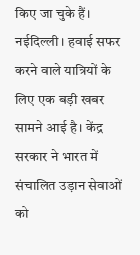किए जा चुके हैं।
नईदिल्ली। हवाई सफर करने वाले यात्रियों के लिए एक बड़ी खबर सामने आई है। केंद्र सरकार ने भारत में संचालित उड़ान सेवाओं को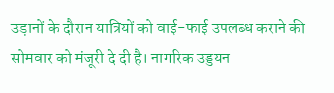उड़ानों के दौरान यात्रियों को वाई-फाई उपलब्ध कराने की सोमवार को मंजूरी दे दी है। नागरिक उड्डयन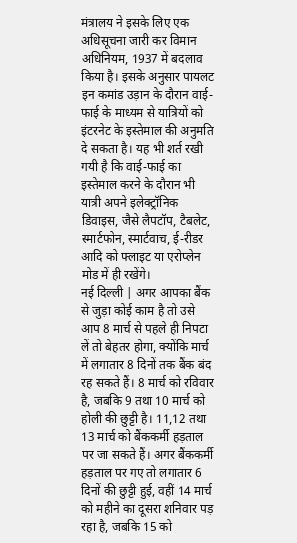मंत्रालय ने इसके लिए एक अधिसूचना जारी कर विमान अधिनियम, 1937 में बदलाव किया है। इसके अनुसार पायलट इन कमांड उड़ान के दौरान वाई-फाई के माध्यम से यात्रियों को इंटरनेट के इस्तेमाल की अनुमति दे सकता है। यह भी शर्त रखी गयी है कि वाई-फाई का इस्तेमाल करने के दौरान भी यात्री अपने इलेक्ट्रॉनिक डिवाइस, जैसे लैपटॉप, टैबलेट, स्मार्टफोन, स्मार्टवाच, ई-रीडर आदि को फ्लाइट या एरोप्लेन मोड में ही रखेंगे।
नई दिल्ली | अगर आपका बैंक से जुड़ा कोई काम है तो उसे आप 8 मार्च से पहले ही निपटा लें तो बेहतर होगा, क्योंकि मार्च में लगातार 8 दिनों तक बैंक बंद रह सकते हैं। 8 मार्च को रविवार है, जबकि 9 तथा 10 मार्च को होली की छुट्टी है। 11,12 तथा 13 मार्च को बैंककर्मी हड़ताल पर जा सकते हैं। अगर बैंककर्मी हड़ताल पर गए तो लगातार 6 दिनों की छुट्टी हुई, वहीं 14 मार्च को महीने का दूसरा शनिवार पड़ रहा है, जबकि 15 को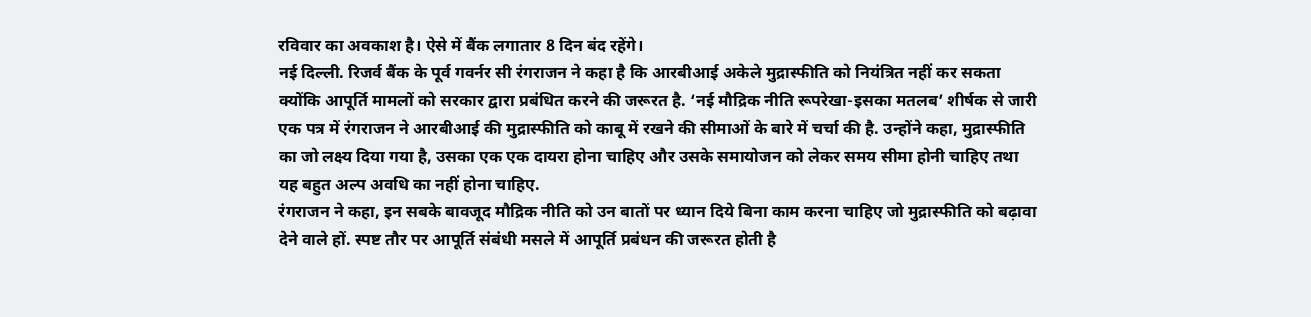रविवार का अवकाश है। ऐसे में बैंक लगातार 8 दिन बंद रहेंगे।
नई दिल्ली. रिजर्व बैंक के पूर्व गवर्नर सी रंगराजन ने कहा है कि आरबीआई अकेले मुद्रास्फीति को नियंत्रित नहीं कर सकता क्योंकि आपूर्ति मामलों को सरकार द्वारा प्रबंधित करने की जरूरत है. ‘नई मौद्रिक नीति रूपरेखा-इसका मतलब’ शीर्षक से जारी एक पत्र में रंगराजन ने आरबीआई की मुद्रास्फीति को काबू में रखने की सीमाओं के बारे में चर्चा की है. उन्होंने कहा, मुद्रास्फीति का जो लक्ष्य दिया गया है, उसका एक एक दायरा होना चाहिए और उसके समायोजन को लेकर समय सीमा होनी चाहिए तथा यह बहुत अल्प अवधि का नहीं होना चाहिए.
रंगराजन ने कहा, इन सबके बावजूद मौद्रिक नीति को उन बातों पर ध्यान दिये बिना काम करना चाहिए जो मुद्रास्फीति को बढ़ावा देने वाले हों. स्पष्ट तौर पर आपूर्ति संबंधी मसले में आपूर्ति प्रबंधन की जरूरत होती है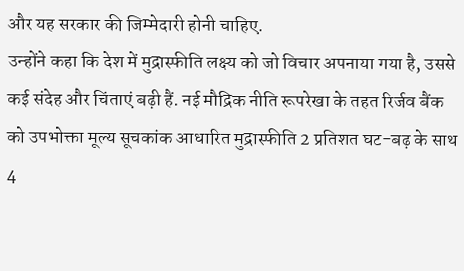और यह सरकार की जिम्मेदारी होनी चाहिए.
उन्होंने कहा कि देश में मुद्रास्फीति लक्ष्य को जो विचार अपनाया गया है, उससे कई संदेह और चिंताएं बढ़ी हैं. नई मौद्रिक नीति रूपरेखा के तहत रिर्जव बैंक को उपभोक्ता मूल्य सूचकांक आधारित मुद्रास्फीति 2 प्रतिशत घट-बढ़ के साथ 4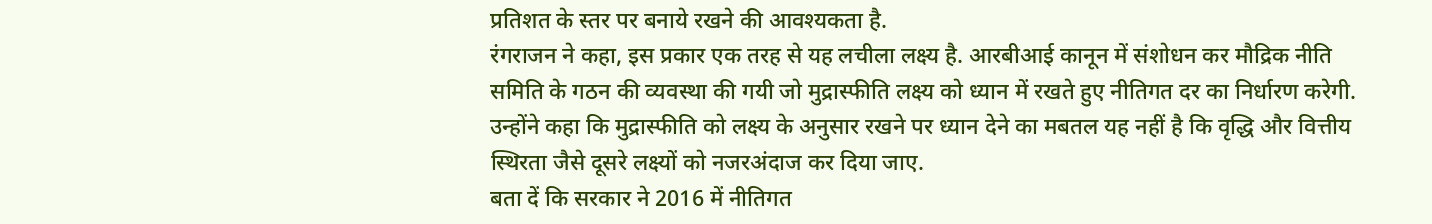प्रतिशत के स्तर पर बनाये रखने की आवश्यकता है.
रंगराजन ने कहा, इस प्रकार एक तरह से यह लचीला लक्ष्य है. आरबीआई कानून में संशोधन कर मौद्रिक नीति समिति के गठन की व्यवस्था की गयी जो मुद्रास्फीति लक्ष्य को ध्यान में रखते हुए नीतिगत दर का निर्धारण करेगी. उन्होंने कहा कि मुद्रास्फीति को लक्ष्य के अनुसार रखने पर ध्यान देने का मबतल यह नहीं है कि वृद्धि और वित्तीय स्थिरता जैसे दूसरे लक्ष्यों को नजरअंदाज कर दिया जाए.
बता दें कि सरकार ने 2016 में नीतिगत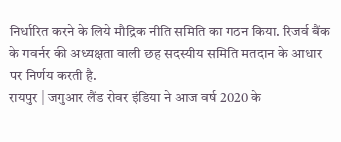निर्धारित करने के लिये मौद्रिक नीति समिति का गठन किया. रिजर्व बैंक के गवर्नर की अध्यक्षता वाली छह सदस्यीय समिति मतदान के आधार पर निर्णय करती है.
रायपुर | जगुआर लैंड रोवर इंडिया ने आज वर्ष 2020 के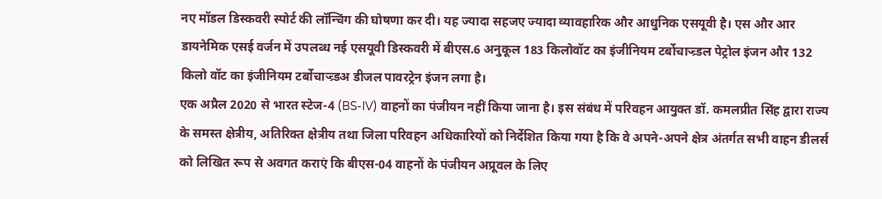नए मॉडल डिस्कवरी स्पोर्ट की लॉन्चिंग की घोषणा कर दी। यह ज्यादा सहजए ज्यादा व्यावहारिक और आधुनिक एसयूवी है। एस और आर डायनेमिक एसई वर्जन में उपलब्ध नई एसयूवी डिस्कवरी में बीएस.6 अनुकूल 183 किलोवॉट का इंजीनियम टर्बोचाज्र्डल पेट्रोल इंजन और 132 किलो वॉट का इंजीनियम टर्बोचाज्र्डअ डीजल पावरट्रेन इंजन लगा है।
एक अप्रैल 2020 से भारत स्टेज-4 (BS-IV) वाहनों का पंजीयन नहीं किया जाना है। इस संबंध में परिवहन आयुक्त डॉ. कमलप्रीत सिंह द्वारा राज्य के समस्त क्षेत्रीय, अतिरिक्त क्षेत्रीय तथा जिला परिवहन अधिकारियों को निर्देशित किया गया है कि वे अपने-अपने क्षेत्र अंतर्गत सभी वाहन डीलर्स को लिखित रूप से अवगत कराएं कि बीएस-04 वाहनों के पंजीयन अप्रूवल के लिए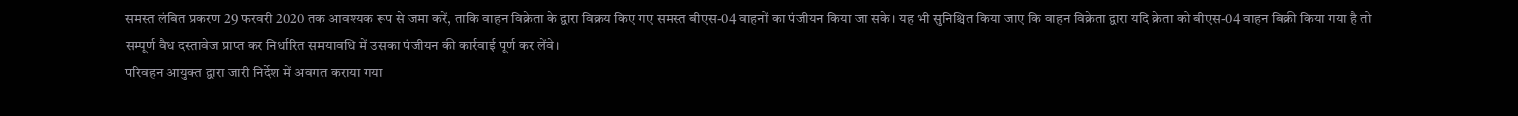समस्त लंबित प्रकरण 29 फरवरी 2020 तक आवश्यक रूप से जमा करें, ताकि वाहन विक्रेता के द्वारा विक्रय किए गए समस्त बीएस-04 वाहनों का पंजीयन किया जा सके। यह भी सुनिश्चित किया जाए कि वाहन विक्रेता द्वारा यदि क्रेता को बीएस-04 वाहन बिक्री किया गया है तो सम्पूर्ण वैध दस्तावेज प्राप्त कर निर्धारित समयावधि में उसका पंजीयन की कार्रवाई पूर्ण कर लेंवे।
परिवहन आयुक्त द्वारा जारी निर्देश में अवगत कराया गया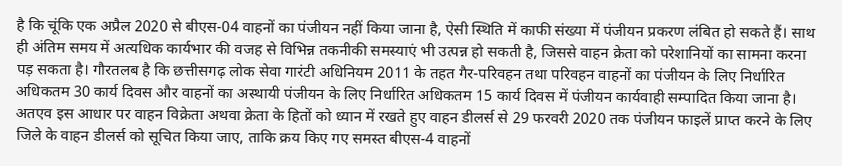है कि चूंकि एक अप्रैल 2020 से बीएस-04 वाहनों का पंजीयन नहीं किया जाना है, ऐसी स्थिति में काफी संख्या में पंजीयन प्रकरण लंबित हो सकते हैं। साथ ही अंतिम समय में अत्यधिक कार्यभार की वजह से विभिन्न तकनीकी समस्याएं भी उत्पन्न हो सकती है, जिससे वाहन क्रेता को परेशानियों का सामना करना पड़ सकता है। गौरतलब है कि छत्तीसगढ़ लोक सेवा गारंटी अधिनियम 2011 के तहत गैर-परिवहन तथा परिवहन वाहनों का पंजीयन के लिए निर्धारित अधिकतम 30 कार्य दिवस और वाहनों का अस्थायी पंजीयन के लिए निर्धारित अधिकतम 15 कार्य दिवस में पंजीयन कार्यवाही सम्पादित किया जाना है। अतएव इस आधार पर वाहन विक्रेता अथवा क्रेता के हितों को ध्यान में रखते हुए वाहन डीलर्स से 29 फरवरी 2020 तक पंजीयन फाइलें प्राप्त करने के लिए जिले के वाहन डीलर्स को सूचित किया जाए, ताकि क्रय किए गए समस्त बीएस-4 वाहनों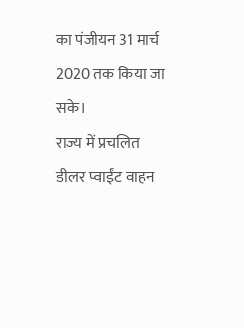का पंजीयन 31 मार्च 2020 तक किया जा सके।
राज्य में प्रचलित डीलर प्वाईंट वाहन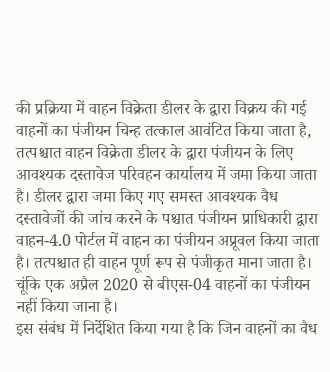की प्रक्रिया में वाहन विक्रेता डीलर के द्वारा विक्रय की गई वाहनों का पंजीयन चिन्ह तत्काल आवंटित किया जाता है, तत्पश्चात वाहन विक्रेता डीलर के द्वारा पंजीयन के लिए आवश्यक दस्तावेज परिवहन कार्यालय में जमा किया जाता है। डीलर द्वारा जमा किए गए समस्त आवश्यक वैध दस्तावेजों की जांच करने के पश्चात पंजीयन प्राधिकारी द्वारा वाहन-4.0 पोर्टल में वाहन का पंजीयन अप्रूवल किया जाता है। तत्पश्चात ही वाहन पूर्ण रूप से पंजीकृत माना जाता है। चूंकि एक अप्रैल 2020 से बीएस-04 वाहनों का पंजीयन नहीं किया जाना है।
इस संबंध में निर्देशित किया गया है कि जिन वाहनों का वैध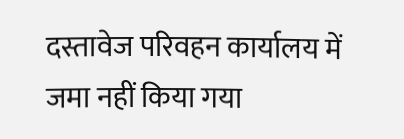दस्तावेज परिवहन कार्यालय में जमा नहीं किया गया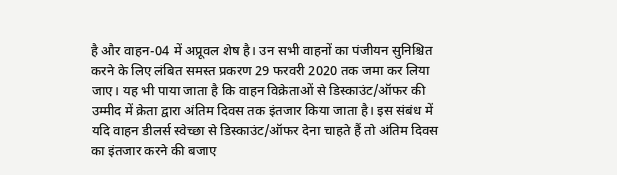है और वाहन-04 में अप्रूवल शेष है। उन सभी वाहनों का पंजीयन सुनिश्चित करने के लिए लंबित समस्त प्रकरण 29 फरवरी 2020 तक जमा कर लिया जाए। यह भी पाया जाता है कि वाहन विक्रेताओं से डिस्काउंट/ऑफर की उम्मीद में क्रेता द्वारा अंतिम दिवस तक इंतजार किया जाता है। इस संबंध में यदि वाहन डीलर्स स्वेच्छा से डिस्काउंट/ऑफर देना चाहते हैं तो अंतिम दिवस का इंतजार करने की बजाए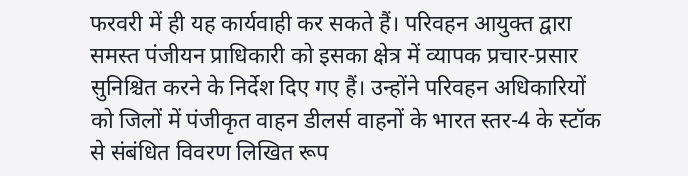फरवरी में ही यह कार्यवाही कर सकते हैं। परिवहन आयुक्त द्वारा समस्त पंजीयन प्राधिकारी को इसका क्षेत्र में व्यापक प्रचार-प्रसार सुनिश्चित करने के निर्देश दिए गए हैं। उन्होंने परिवहन अधिकारियों को जिलों में पंजीकृत वाहन डीलर्स वाहनों के भारत स्तर-4 के स्टॉक से संबंधित विवरण लिखित रूप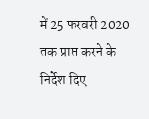में 25 फरवरी 2020 तक प्राप्त करने के निर्देश दिए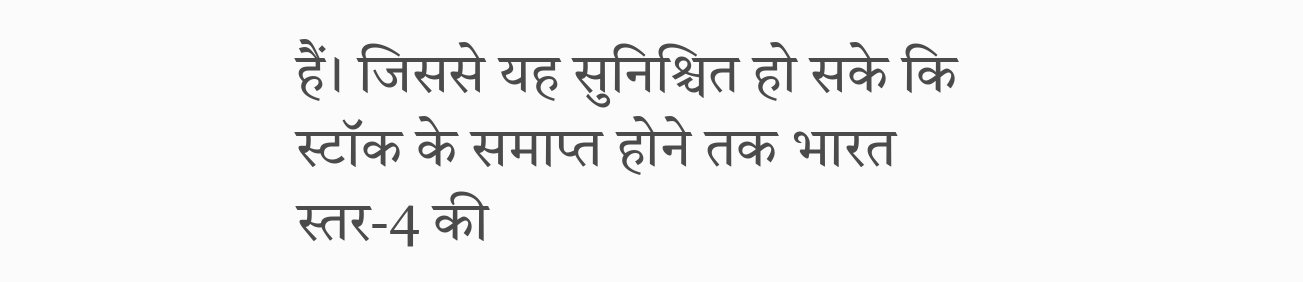हैं। जिससे यह सुनिश्चित हो सके कि स्टॉक के समाप्त होने तक भारत स्तर-4 की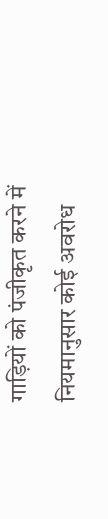गाड़ियों को पंजीकृत करने में नियमानुसार कोई अवरोध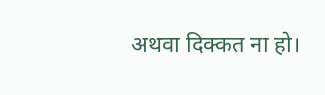अथवा दिक्कत ना हो।